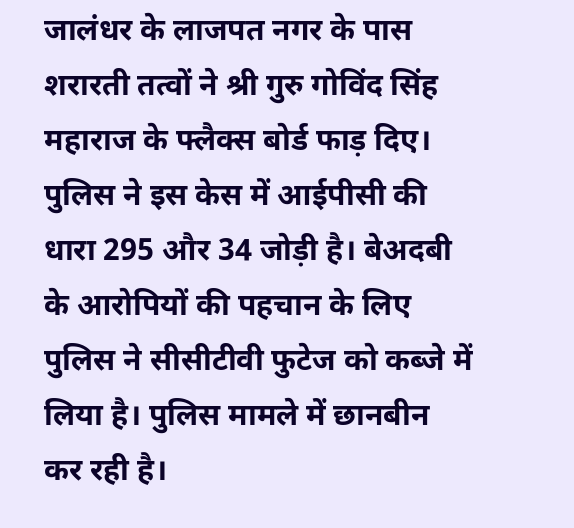जालंधर के लाजपत नगर के पास शरारती तत्वों ने श्री गुरु गोविंद सिंह महाराज के फ्लैक्स बोर्ड फाड़ दिए। पुलिस ने इस केस में आईपीसी की धारा 295 और 34 जोड़ी है। बेअदबी के आरोपियों की पहचान के लिए पुलिस ने सीसीटीवी फुटेज को कब्जे में लिया है। पुलिस मामले में छानबीन कर रही है।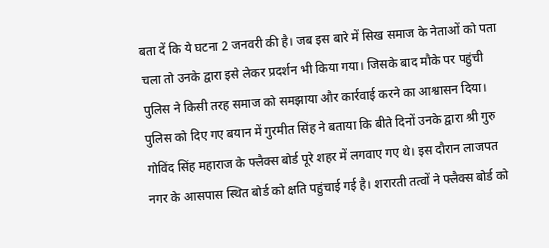बता दें कि ये घटना 2 जनवरी की है। जब इस बारे में सिख समाज के नेताओं को पता चला तो उनके द्वारा इसे लेकर प्रदर्शन भी किया गया। जिसके बाद मौके पर पहुंची पुलिस ने किसी तरह समाज को समझाया और कार्रवाई करने का आश्वासन दिया।
पुलिस को दिए गए बयान में गुरमीत सिंह ने बताया कि बीते दिनों उनके द्वारा श्री गुरु गोविंद सिंह महाराज के फ्लैक्स बोर्ड पूरे शहर में लगवाए गए थे। इस दौरान लाजपत नगर के आसपास स्थित बोर्ड को क्षति पहुंचाई गई है। शरारती तत्वों ने फ्लैक्स बोर्ड को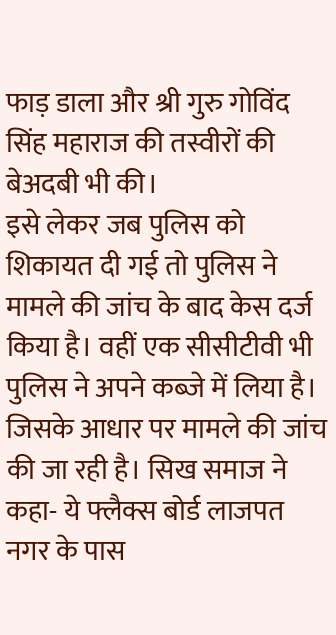फाड़ डाला और श्री गुरु गोविंद सिंह महाराज की तस्वीरों की बेअदबी भी की।
इसे लेकर जब पुलिस को शिकायत दी गई तो पुलिस ने मामले की जांच के बाद केस दर्ज किया है। वहीं एक सीसीटीवी भी पुलिस ने अपने कब्जे में लिया है। जिसके आधार पर मामले की जांच की जा रही है। सिख समाज ने कहा- ये फ्लैक्स बोर्ड लाजपत नगर के पास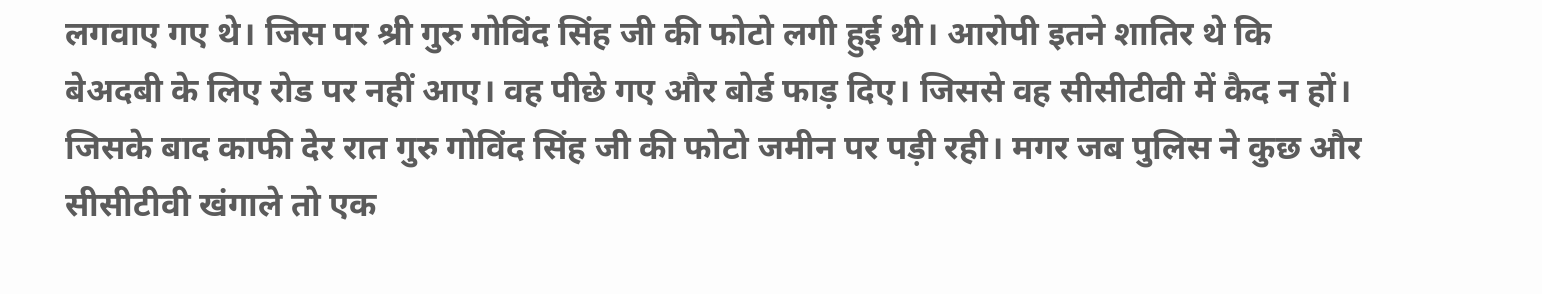लगवाए गए थे। जिस पर श्री गुरु गोविंद सिंह जी की फोटो लगी हुई थी। आरोपी इतने शातिर थे कि बेअदबी के लिए रोड पर नहीं आए। वह पीछे गए और बोर्ड फाड़ दिए। जिससे वह सीसीटीवी में कैद न हों। जिसके बाद काफी देर रात गुरु गोविंद सिंह जी की फोटो जमीन पर पड़ी रही। मगर जब पुलिस ने कुछ और सीसीटीवी खंगाले तो एक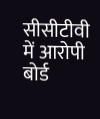सीसीटीवी में आरोपी बोर्ड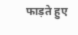फाड़ते हुए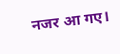नजर आ गए।